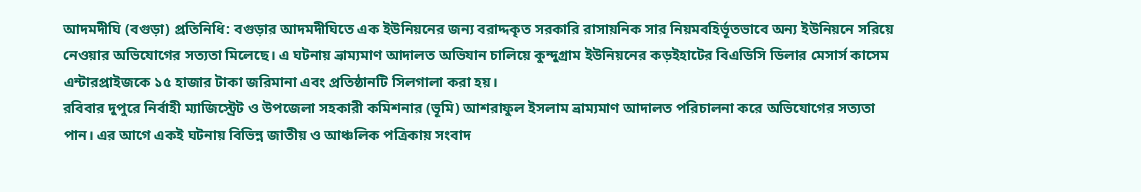আদমদীঘি (বগুড়া) প্রতিনিধি: বগুড়ার আদমদীঘিতে এক ইউনিয়নের জন্য বরাদ্দকৃত সরকারি রাসায়নিক সার নিয়মবহির্ভূতভাবে অন্য ইউনিয়নে সরিয়ে নেওয়ার অভিযোগের সত্যতা মিলেছে। এ ঘটনায় ভ্রাম্যমাণ আদালত অভিযান চালিয়ে কুন্দুগ্রাম ইউনিয়নের কড়ইহাটের বিএডিসি ডিলার মেসার্স কাসেম এন্টারপ্রাইজকে ১৫ হাজার টাকা জরিমানা এবং প্রতিষ্ঠানটি সিলগালা করা হয়।
রবিবার দুপুরে নির্বাহী ম্যাজিস্ট্রেট ও উপজেলা সহকারী কমিশনার (ভূমি) আশরাফুল ইসলাম ভ্রাম্যমাণ আদালত পরিচালনা করে অভিযোগের সত্যতা পান। এর আগে একই ঘটনায় বিভিন্ন জাতীয় ও আঞ্চলিক পত্রিকায় সংবাদ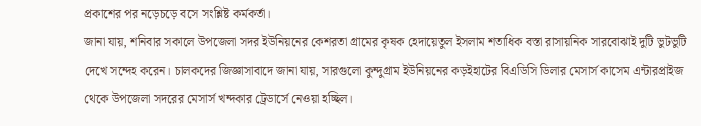প্রকাশের পর নড়েচড়ে বসে সংশ্লিষ্ট কর্মকর্তা।
জানা যায়, শনিবার সকালে উপজেলা সদর ইউনিয়নের কেশরতা গ্রামের কৃষক হেদায়েতুল ইসলাম শতাধিক বস্তা রাসায়নিক সারবোঝাই দুটি ভুটভুটি দেখে সন্দেহ করেন। চালকদের জিজ্ঞাসাবাদে জানা যায়, সারগুলো কুন্দুগ্রাম ইউনিয়নের কড়ইহাটের বিএডিসি ডিলার মেসার্স কাসেম এন্টারপ্রাইজ থেকে উপজেলা সদরের মেসার্স খন্দকার ট্রেডার্সে নেওয়া হচ্ছিল।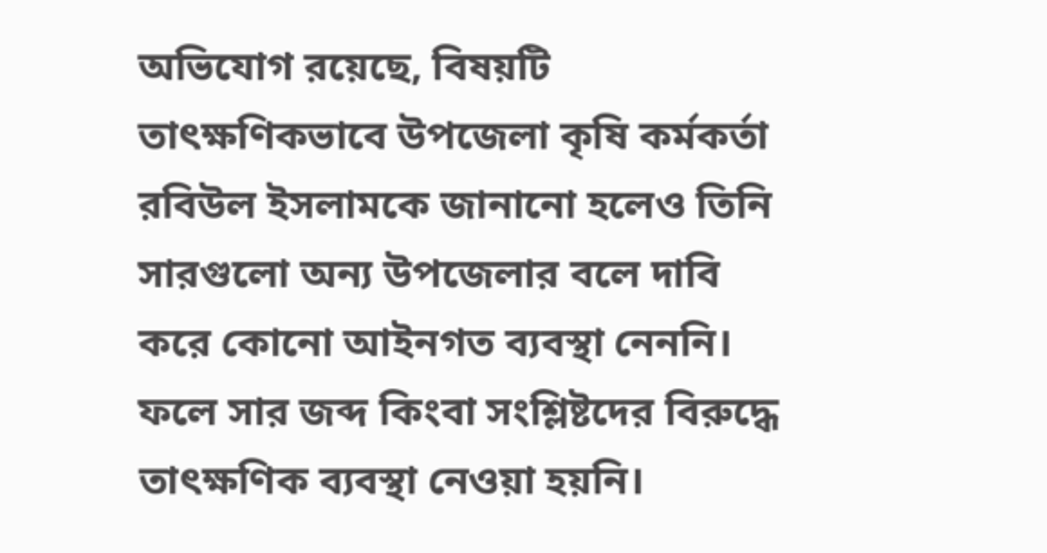অভিযোগ রয়েছে, বিষয়টি তাৎক্ষণিকভাবে উপজেলা কৃষি কর্মকর্তা রবিউল ইসলামকে জানানো হলেও তিনি সারগুলো অন্য উপজেলার বলে দাবি করে কোনো আইনগত ব্যবস্থা নেননি। ফলে সার জব্দ কিংবা সংশ্লিষ্টদের বিরুদ্ধে তাৎক্ষণিক ব্যবস্থা নেওয়া হয়নি।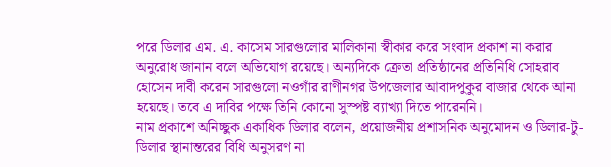পরে ডিলার এম. এ. কাসেম সারগুলোর মালিকানা স্বীকার করে সংবাদ প্রকাশ না করার অনুরোধ জানান বলে অভিযোগ রয়েছে। অন্যদিকে ক্রেতা প্রতিষ্ঠানের প্রতিনিধি সোহরাব হোসেন দাবী করেন সারগুলো নওগাঁর রাণীনগর উপজেলার আবাদপুকুর বাজার থেকে আনা হয়েছে। তবে এ দাবির পক্ষে তিনি কোনো সুস্পষ্ট ব্যাখ্যা দিতে পারেননি।
নাম প্রকাশে অনিচ্ছুক একাধিক ডিলার বলেন, প্রয়োজনীয় প্রশাসনিক অনুমোদন ও ডিলার-টু-ডিলার স্থানান্তরের বিধি অনুসরণ না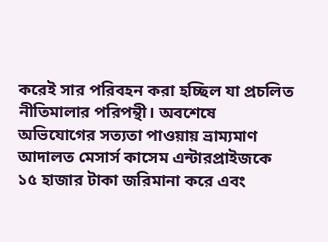করেই সার পরিবহন করা হচ্ছিল যা প্রচলিত নীতিমালার পরিপন্থী। অবশেষে অভিযোগের সত্যতা পাওয়ায় ভ্রাম্যমাণ আদালত মেসার্স কাসেম এন্টারপ্রাইজকে ১৫ হাজার টাকা জরিমানা করে এবং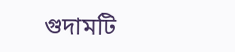গুদামটি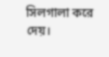সিলগালা করে দেয়।